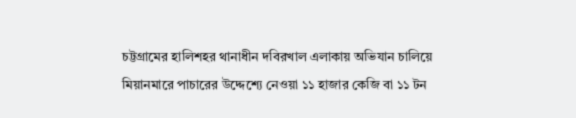চট্টগ্রামের হালিশহর থানাধীন দবিরখাল এলাকায় অভিযান চালিয়ে মিয়ানমারে পাচারের উদ্দেশ্যে নেওয়া ১১ হাজার কেজি বা ১১ টন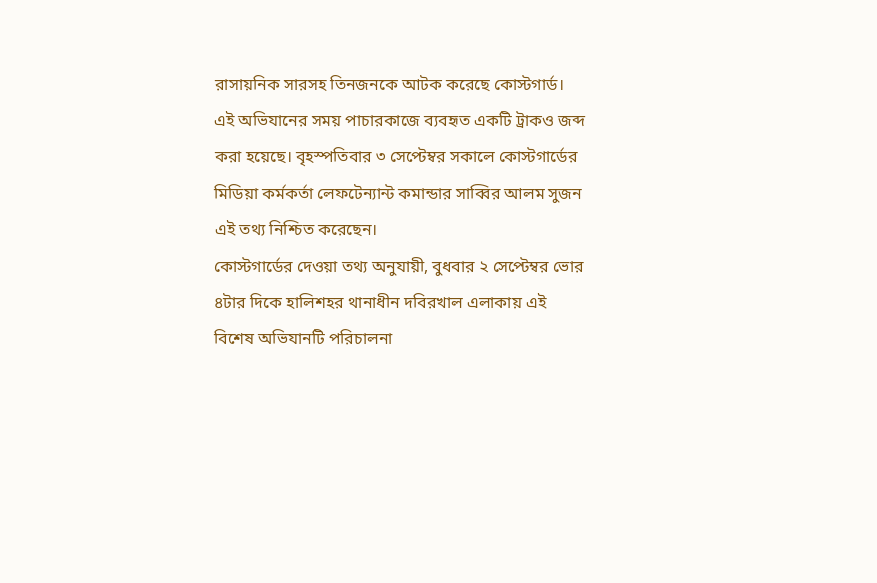রাসায়নিক সারসহ তিনজনকে আটক করেছে কোস্টগার্ড। এই অভিযানের সময় পাচারকাজে ব্যবহৃত একটি ট্রাকও জব্দ করা হয়েছে। বৃহস্পতিবার ৩ সেপ্টেম্বর সকালে কোস্টগার্ডের মিডিয়া কর্মকর্তা লেফটেন্যান্ট কমান্ডার সাব্বির আলম সুজন এই তথ্য নিশ্চিত করেছেন।
কোস্টগার্ডের দেওয়া তথ্য অনুযায়ী, বুধবার ২ সেপ্টেম্বর ভোর ৪টার দিকে হালিশহর থানাধীন দবিরখাল এলাকায় এই বিশেষ অভিযানটি পরিচালনা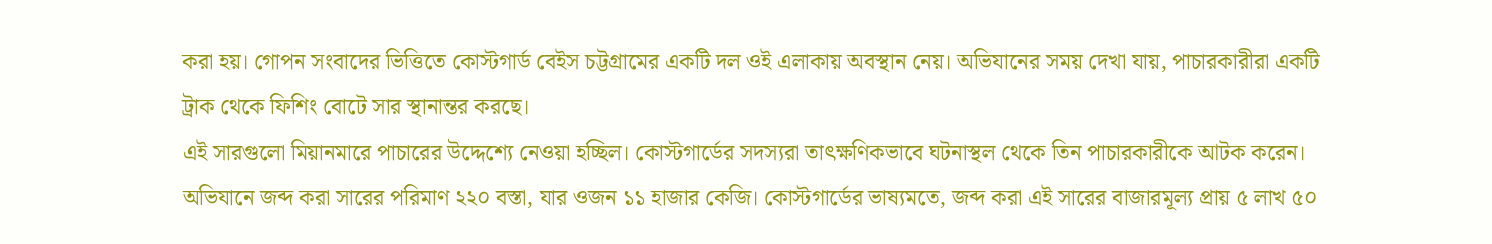করা হয়। গোপন সংবাদের ভিত্তিতে কোস্টগার্ড বেইস চট্টগ্রামের একটি দল ওই এলাকায় অবস্থান নেয়। অভিযানের সময় দেখা যায়, পাচারকারীরা একটি ট্রাক থেকে ফিশিং বোটে সার স্থানান্তর করছে।
এই সারগুলো মিয়ানমারে পাচারের উদ্দেশ্যে নেওয়া হচ্ছিল। কোস্টগার্ডের সদস্যরা তাৎক্ষণিকভাবে ঘটনাস্থল থেকে তিন পাচারকারীকে আটক করেন। অভিযানে জব্দ করা সারের পরিমাণ ২২০ বস্তা, যার ওজন ১১ হাজার কেজি। কোস্টগার্ডের ভাষ্যমতে, জব্দ করা এই সারের বাজারমূল্য প্রায় ৫ লাখ ৫০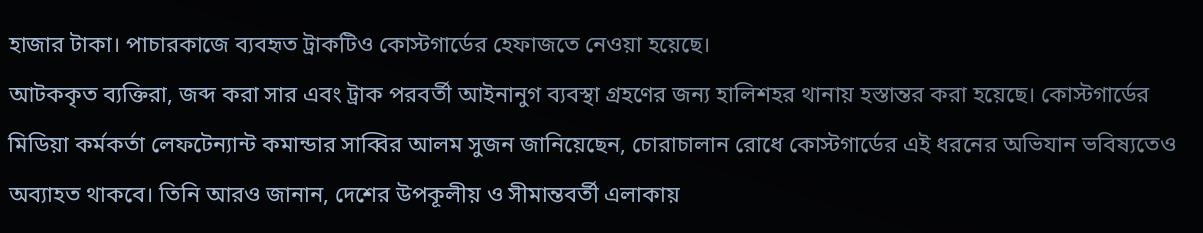হাজার টাকা। পাচারকাজে ব্যবহৃত ট্রাকটিও কোস্টগার্ডের হেফাজতে নেওয়া হয়েছে।
আটককৃত ব্যক্তিরা, জব্দ করা সার এবং ট্রাক পরবর্তী আইনানুগ ব্যবস্থা গ্রহণের জন্য হালিশহর থানায় হস্তান্তর করা হয়েছে। কোস্টগার্ডের মিডিয়া কর্মকর্তা লেফটেন্যান্ট কমান্ডার সাব্বির আলম সুজন জানিয়েছেন, চোরাচালান রোধে কোস্টগার্ডের এই ধরনের অভিযান ভবিষ্যতেও অব্যাহত থাকবে। তিনি আরও জানান, দেশের উপকূলীয় ও সীমান্তবর্তী এলাকায়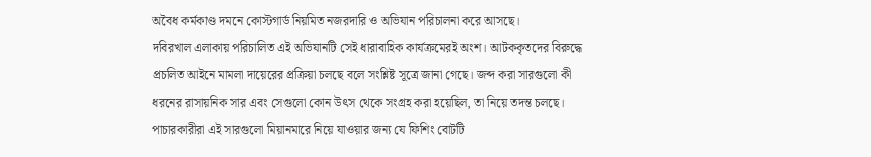অবৈধ কর্মকাণ্ড দমনে কোস্টগার্ড নিয়মিত নজরদারি ও অভিযান পরিচালনা করে আসছে।
দবিরখাল এলাকায় পরিচালিত এই অভিযানটি সেই ধারাবাহিক কার্যক্রমেরই অংশ। আটককৃতদের বিরুদ্ধে প্রচলিত আইনে মামলা দায়েরের প্রক্রিয়া চলছে বলে সংশ্লিষ্ট সূত্রে জানা গেছে। জব্দ করা সারগুলো কী ধরনের রাসায়নিক সার এবং সেগুলো কোন উৎস থেকে সংগ্রহ করা হয়েছিল, তা নিয়ে তদন্ত চলছে। পাচারকারীরা এই সারগুলো মিয়ানমারে নিয়ে যাওয়ার জন্য যে ফিশিং বোটটি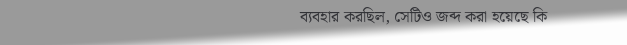ব্যবহার করছিল, সেটিও জব্দ করা হয়েছে কি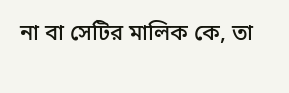না বা সেটির মালিক কে, তা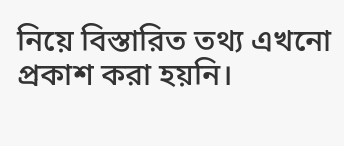নিয়ে বিস্তারিত তথ্য এখনো প্রকাশ করা হয়নি।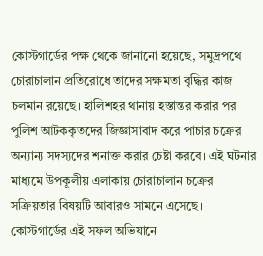কোস্টগার্ডের পক্ষ থেকে জানানো হয়েছে, সমুদ্রপথে চোরাচালান প্রতিরোধে তাদের সক্ষমতা বৃদ্ধির কাজ চলমান রয়েছে। হালিশহর থানায় হস্তান্তর করার পর পুলিশ আটককৃতদের জিজ্ঞাসাবাদ করে পাচার চক্রের অন্যান্য সদস্যদের শনাক্ত করার চেষ্টা করবে। এই ঘটনার মাধ্যমে উপকূলীয় এলাকায় চোরাচালান চক্রের সক্রিয়তার বিষয়টি আবারও সামনে এসেছে। কোস্টগার্ডের এই সফল অভিযানে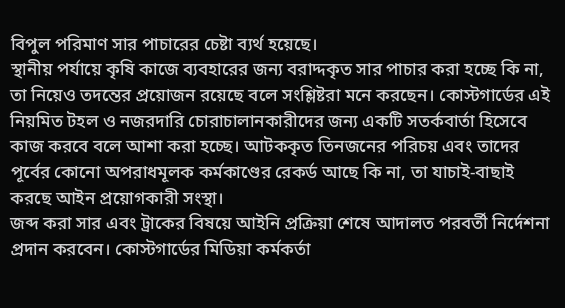বিপুল পরিমাণ সার পাচারের চেষ্টা ব্যর্থ হয়েছে।
স্থানীয় পর্যায়ে কৃষি কাজে ব্যবহারের জন্য বরাদ্দকৃত সার পাচার করা হচ্ছে কি না, তা নিয়েও তদন্তের প্রয়োজন রয়েছে বলে সংশ্লিষ্টরা মনে করছেন। কোস্টগার্ডের এই নিয়মিত টহল ও নজরদারি চোরাচালানকারীদের জন্য একটি সতর্কবার্তা হিসেবে কাজ করবে বলে আশা করা হচ্ছে। আটককৃত তিনজনের পরিচয় এবং তাদের পূর্বের কোনো অপরাধমূলক কর্মকাণ্ডের রেকর্ড আছে কি না, তা যাচাই-বাছাই করছে আইন প্রয়োগকারী সংস্থা।
জব্দ করা সার এবং ট্রাকের বিষয়ে আইনি প্রক্রিয়া শেষে আদালত পরবর্তী নির্দেশনা প্রদান করবেন। কোস্টগার্ডের মিডিয়া কর্মকর্তা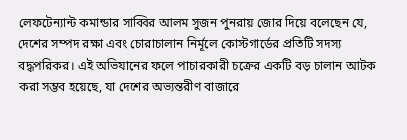লেফটেন্যান্ট কমান্ডার সাব্বির আলম সুজন পুনরায় জোর দিয়ে বলেছেন যে, দেশের সম্পদ রক্ষা এবং চোরাচালান নির্মূলে কোস্টগার্ডের প্রতিটি সদস্য বদ্ধপরিকর। এই অভিযানের ফলে পাচারকারী চক্রের একটি বড় চালান আটক করা সম্ভব হয়েছে, যা দেশের অভ্যন্তরীণ বাজারে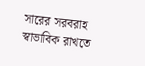সারের সরবরাহ স্বাভাবিক রাখতে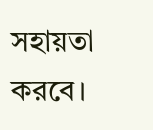সহায়তা করবে।